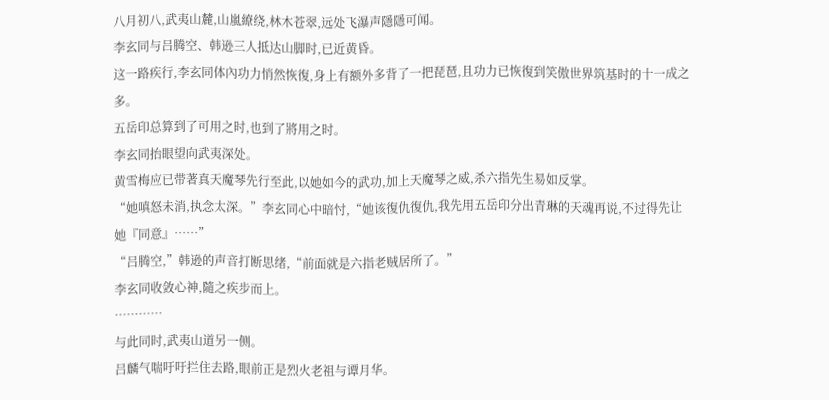八月初八,武夷山麓,山嵐繚绕,林木苍翠,远处飞瀑声隱隱可闻。
李玄同与吕腾空、韩逊三人抵达山脚时,已近黄昏。
这一路疾行,李玄同体內功力悄然恢復,身上有额外多背了一把琵琶,且功力已恢復到笑傲世界筑基时的十一成之多。
五岳印总算到了可用之时,也到了將用之时。
李玄同抬眼望向武夷深处。
黄雪梅应已带著真天魔琴先行至此,以她如今的武功,加上天魔琴之威,杀六指先生易如反掌。
“她嗔怒未消,执念太深。”李玄同心中暗忖,“她该復仇復仇,我先用五岳印分出青琳的天魂再说,不过得先让她『同意』……”
“吕腾空,”韩逊的声音打断思绪,“前面就是六指老贼居所了。”
李玄同收敛心神,隨之疾步而上。
…………
与此同时,武夷山道另一侧。
吕麟气喘吁吁拦住去路,眼前正是烈火老祖与谭月华。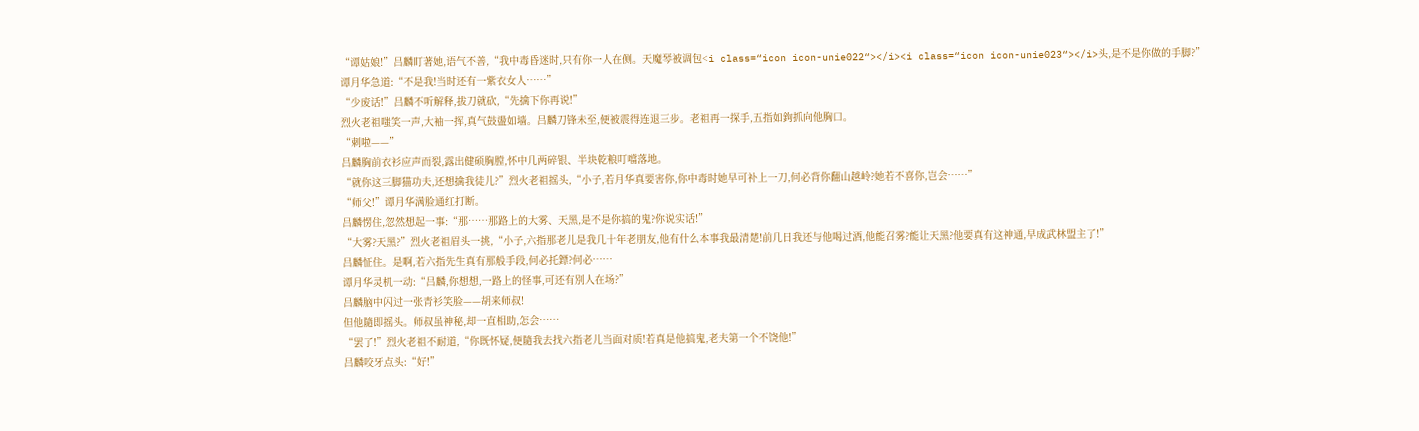“谭姑娘!”吕麟盯著她,语气不善,“我中毒昏迷时,只有你一人在侧。天魔琴被调包<i class=“icon icon-unie022“></i><i class=“icon icon-unie023“></i>头,是不是你做的手脚?”
谭月华急道:“不是我!当时还有一紫衣女人……”
“少废话!”吕麟不听解释,拔刀就砍,“先擒下你再说!”
烈火老祖嗤笑一声,大袖一挥,真气鼓盪如墙。吕麟刀锋未至,便被震得连退三步。老祖再一探手,五指如鉤抓向他胸口。
“刺啦——”
吕麟胸前衣衫应声而裂,露出健硕胸膛,怀中几两碎银、半块乾粮叮噹落地。
“就你这三脚猫功夫,还想擒我徒儿?”烈火老祖摇头,“小子,若月华真要害你,你中毒时她早可补上一刀,何必背你翻山越岭?她若不喜你,岂会……”
“师父!”谭月华满脸通红打断。
吕麟愣住,忽然想起一事:“那……那路上的大雾、天黑,是不是你搞的鬼?你说实话!”
“大雾?天黑?”烈火老祖眉头一挑,“小子,六指那老儿是我几十年老朋友,他有什么本事我最清楚!前几日我还与他喝过酒,他能召雾?能让天黑?他要真有这神通,早成武林盟主了!”
吕麟怔住。是啊,若六指先生真有那般手段,何必托鏢?何必……
谭月华灵机一动:“吕麟,你想想,一路上的怪事,可还有別人在场?”
吕麟脑中闪过一张青衫笑脸——胡来师叔!
但他隨即摇头。师叔虽神秘,却一直相助,怎会……
“罢了!”烈火老祖不耐道,“你既怀疑,便隨我去找六指老儿当面对质!若真是他搞鬼,老夫第一个不饶他!”
吕麟咬牙点头:“好!”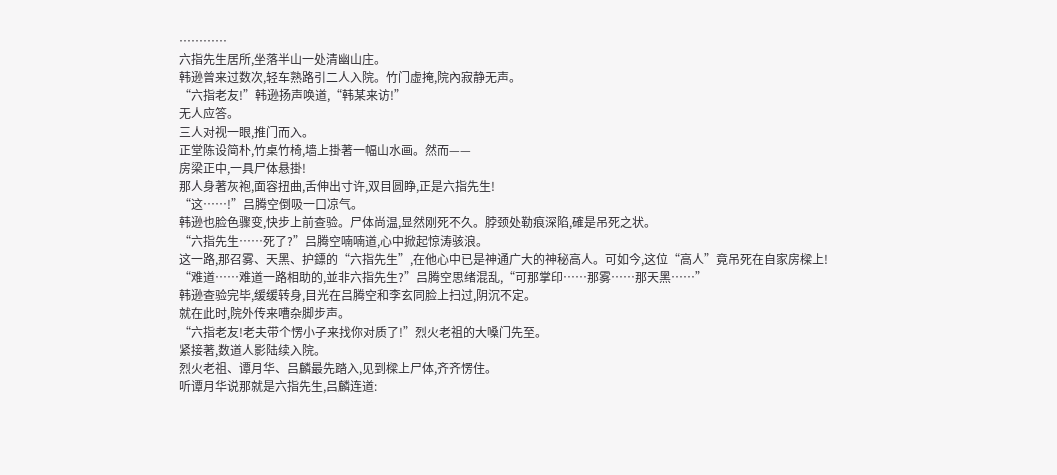…………
六指先生居所,坐落半山一处清幽山庄。
韩逊曾来过数次,轻车熟路引二人入院。竹门虚掩,院內寂静无声。
“六指老友!”韩逊扬声唤道,“韩某来访!”
无人应答。
三人对视一眼,推门而入。
正堂陈设简朴,竹桌竹椅,墙上掛著一幅山水画。然而——
房梁正中,一具尸体悬掛!
那人身著灰袍,面容扭曲,舌伸出寸许,双目圆睁,正是六指先生!
“这……!”吕腾空倒吸一口凉气。
韩逊也脸色骤变,快步上前查验。尸体尚温,显然刚死不久。脖颈处勒痕深陷,確是吊死之状。
“六指先生……死了?”吕腾空喃喃道,心中掀起惊涛骇浪。
这一路,那召雾、天黑、护鏢的“六指先生”,在他心中已是神通广大的神秘高人。可如今,这位“高人”竟吊死在自家房樑上!
“难道……难道一路相助的,並非六指先生?”吕腾空思绪混乱,“可那掌印……那雾……那天黑……”
韩逊查验完毕,缓缓转身,目光在吕腾空和李玄同脸上扫过,阴沉不定。
就在此时,院外传来嘈杂脚步声。
“六指老友!老夫带个愣小子来找你对质了!”烈火老祖的大嗓门先至。
紧接著,数道人影陆续入院。
烈火老祖、谭月华、吕麟最先踏入,见到樑上尸体,齐齐愣住。
听谭月华说那就是六指先生,吕麟连道: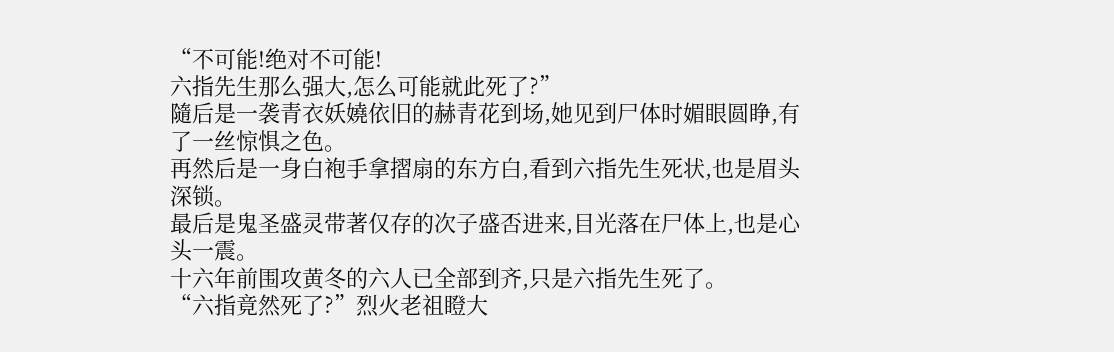“不可能!绝对不可能!
六指先生那么强大,怎么可能就此死了?”
隨后是一袭青衣妖嬈依旧的赫青花到场,她见到尸体时媚眼圆睁,有了一丝惊惧之色。
再然后是一身白袍手拿摺扇的东方白,看到六指先生死状,也是眉头深锁。
最后是鬼圣盛灵带著仅存的次子盛否进来,目光落在尸体上,也是心头一震。
十六年前围攻黄冬的六人已全部到齐,只是六指先生死了。
“六指竟然死了?”烈火老祖瞪大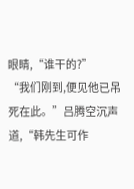眼睛,“谁干的?”
“我们刚到,便见他已吊死在此。”吕腾空沉声道,“韩先生可作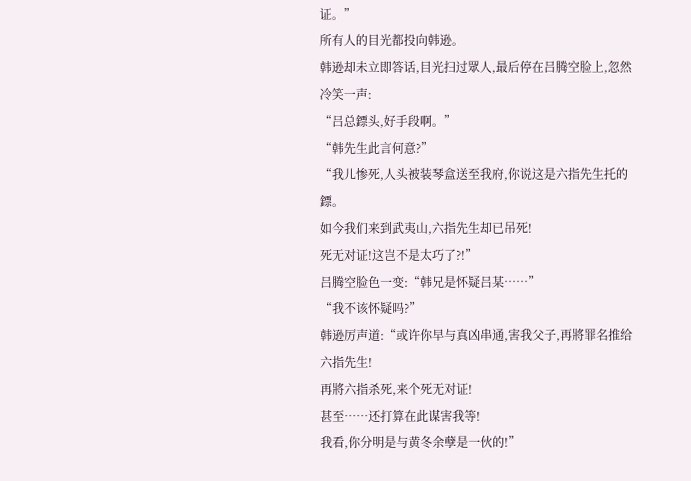证。”
所有人的目光都投向韩逊。
韩逊却未立即答话,目光扫过眾人,最后停在吕腾空脸上,忽然冷笑一声:
“吕总鏢头,好手段啊。”
“韩先生此言何意?”
“我儿惨死,人头被装琴盒送至我府,你说这是六指先生托的鏢。
如今我们来到武夷山,六指先生却已吊死!
死无对证!这岂不是太巧了?!”
吕腾空脸色一变:“韩兄是怀疑吕某……”
“我不该怀疑吗?”
韩逊厉声道:“或许你早与真凶串通,害我父子,再將罪名推给六指先生!
再將六指杀死,来个死无对证!
甚至……还打算在此谋害我等!
我看,你分明是与黄冬余孽是一伙的!”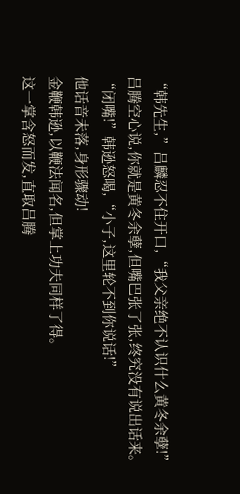“韩先生,”吕麟忍不住开口,“我父亲绝不认识什么黄冬余孽!”
吕腾空心说,你就是黄冬余孽,但嘴巴张了张,终究没有说出话来。
“闭嘴!”韩逊怒喝,“小子,这里轮不到你说话!”
他话音未落,身形骤动!
金鞭韩逊,以鞭法闻名,但掌上功夫同样了得。
这一掌含怒而发,直取吕腾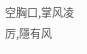空胸口,掌风凌厉,隱有风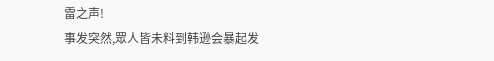雷之声!
事发突然,眾人皆未料到韩逊会暴起发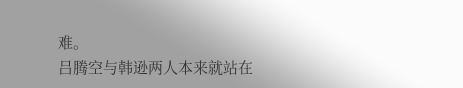难。
吕腾空与韩逊两人本来就站在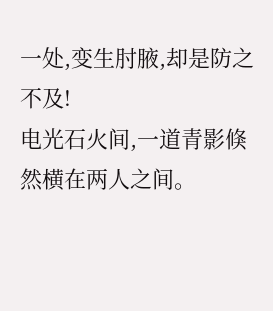一处,变生肘腋,却是防之不及!
电光石火间,一道青影倏然横在两人之间。